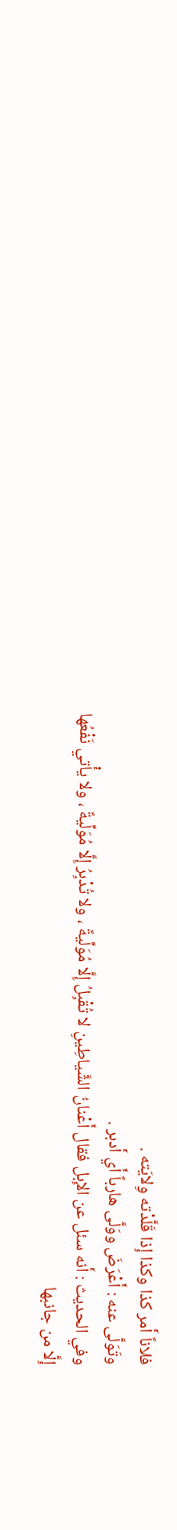فلاناً أَمر كذا وكذا إِذا قَلَّدْته وِلايَته .
وتَوَلَّى عنه : أَعْرَضَ ووَلَّى هارباً أَي أَدبر .
وفي الحديث : أَنه سئل عن الإِبل فقال أَعْنانُ الشَّياطِينِ لا تُقْبِلُ إِلَّا مُوَلِّيةً ، ولا تُدْبِرُ إِلَّا مُوَلِّيةً ، ولا يأْتي نَفْعُها إِلَّا من جانبها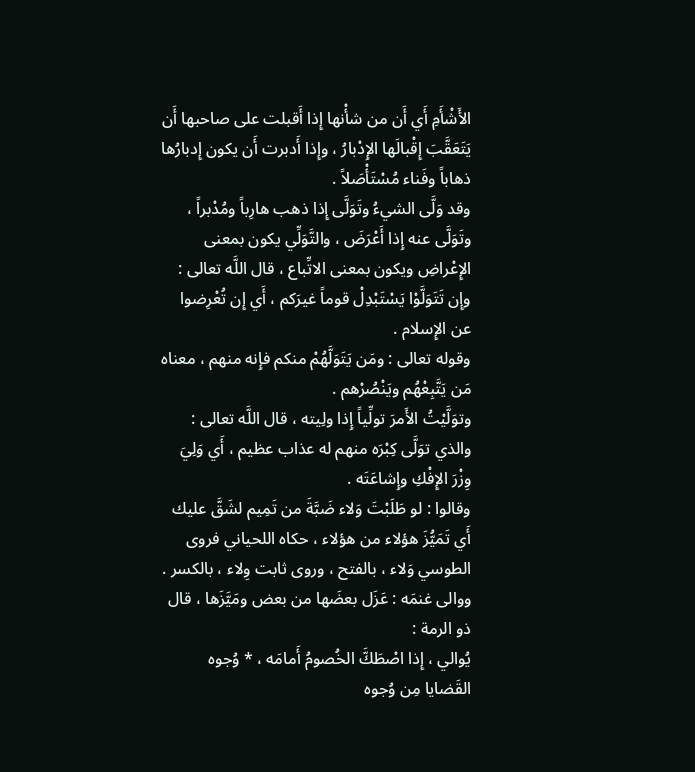الأَشْأَمِ أَي أَن من شأْنها إِذا أَقبلت على صاحبها أَن يَتَعَقَّبَ إِقْبالَها الإِدْبارُ ، وإِذا أَدبرت أَن يكون إِدبارُها ذهاباً وفَناء مُسْتَأْصَلاً .
وقد وَلَّى الشيءُ وتَوَلَّى إِذا ذهب هارِباً ومُدْبراً ، وتَوَلَّى عنه إِذا أَعْرَضَ ، والتَّوَلِّي يكون بمعنى الإِعْراضِ ويكون بمعنى الاتِّباع ، قال اللَّه تعالى : وإِن تَتَوَلَّوْا يَسْتَبْدِلْ قوماً غيرَكم ، أَي إِن تُعْرِضوا عن الإِسلام .
وقوله تعالى : ومَن يَتَوَلَّهُمْ منكم فإِنه منهم ، معناه مَن يَتَّبِعْهُم ويَنْصُرْهم .
وتوَلَّيْتُ الأَمرَ تولِّياً إِذا ولِيته ، قال اللَّه تعالى : والذي توَلَّى كِبْرَه منهم له عذاب عظيم ، أَي وَلِيَ وِزْرَ الإِفْكِ وإِشاعَتَه .
وقالوا : لو طَلَبْتَ وَلاء ضَبَّةَ من تَمِيم لشَقَّ عليك أَي تَمَيُّزَ هؤلاء من هؤلاء ، حكاه اللحياني فروى الطوسي وَلاء ، بالفتح ، وروى ثابت وِلاء ، بالكسر .
ووالى غنمَه : عَزَل بعضَها من بعض ومَيَّزَها ، قال ذو الرمة :
يُوالي ، إِذا اصْطَكَّ الخُصومُ أَمامَه ، * وُجوه القَضايا مِن وُجوه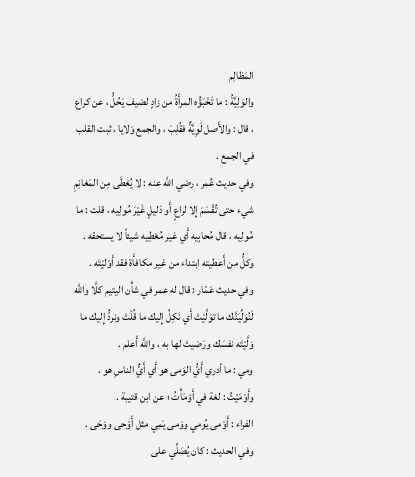المَظالِم
والوَلِيَّةُ : ما تَخْبَؤُه المرأَةُ من زادٍ لضيف يَحُلُّ ، عن كراع ، قال : والأَصل لَوِيَّةٌ فقُلِبَ ، والجمع وَلايا ، ثبت القلب في الجمع .
وفي حديث عُمر ، رضي اللَّه عنه : لا يُعْطَى مِن المَغانِمِ شيء حتى تُقْسَمَ إِلا لراعٍ أَو دَليلٍ غَيْرَ مُولِيه ، قلت : ما مُولِيه ، قال مُحابِيه أَي غير مُعْطِيه شيئاً لا يستحقه .
وكلُّ من أَعطيته ابتداء من غير مكافأَة فقد أَوْليْتَه .
وفي حديث عَمّار : قال له عمر في شأْن اليتيم كلَّا واللَّه لَنُوَلِّيَنَّك ما توَلَّيْتَ أَي نَكِلُ إِليك ما قُلْتَ ونردُّ إِليك ما وَلَّيْتَه نفسَك ورَضيتَ لها به ، واللَّه أَعلم .
ومي : ما أدري أَيُّ الوَمى هو أَي أَيٌّ الناسِ هو .
وأَوْمَيْتُ : لغة في أَوْمَأْتُ ؛ عن ابن قتيبة .
الفراء : أَوْمى يُومي ووَمى يَمِي مثل أَوْحى ووَحَى .
وفي الحديث : كان يُصَلِّي على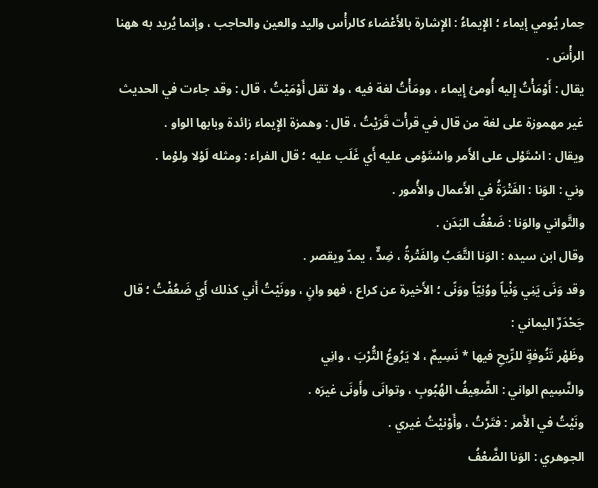حِمار يُومي إيماء ؛ الإِيماءُ : الإِشارة بالأَعْضاء كالرأْس واليد والعين والحاجب ، وإنما يُريد به ههنا الرأْسَ .
يقال : أَوْمَأْتُ إِليه أُومئ إِيماء ، وومَأْتُ لغة فيه ، ولا تقل أَوْمَيْتُ ، قال : وقد جاءت في الحديث غير مهموزة على لغة من قال في قرأْت قَرَيْتُ ، قال : وهمزة الإِيماء زائدة وبابها الواو .
ويقال : اسْتَوْلى على الأَمر واسْتَوْمى عليه أَي غَلَب عليه ؛ قال الفراء : ومثله لَوْلا ولوْما .
وني : الوَنا : الفَتْرَةُ في الأَعمال والأُمور .
والتَّواني والوَنا : ضَعْفُ البَدَن .
وقال ابن سيده : الوَنا التَّعَبُ والفَتْرةُ ، ضِدٌّ ، يمدّ ويقصر .
وقد وَنَى يَنِي وَنْياً ووُنِيّاً ووَنًى ؛ الأَخيرة عن كراع ، فهو وانٍ ، وونَيْتُ أَني كذلك أَي ضَعُفْتُ ؛ قال جَحْدَرٌ اليماني :
وظَهْر تَنُوفةٍ للرِّيحِ فيها * نَسِيمٌ ، لا يَرُوعُ التُّرْبَ ، وانِي
والنَّسِيم الواني : الضَّعِيفُ الهُبُوبِ ، وتوانَى وأَونَى غيرَه .
ونَيْتُ في الأَمر : فتَرْتُ ، وأَوْنيْتُ غيري .
الجوهري : الوَنا الضَّعْفُ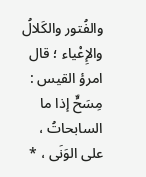والفُتور والكَلالُ والإِعْياء ؛ قال امرؤ القيس :
مِسَحٍّ إذا ما السابحاتُ ، على الوَنَى ، *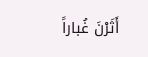أَثَرْنَ غُباراً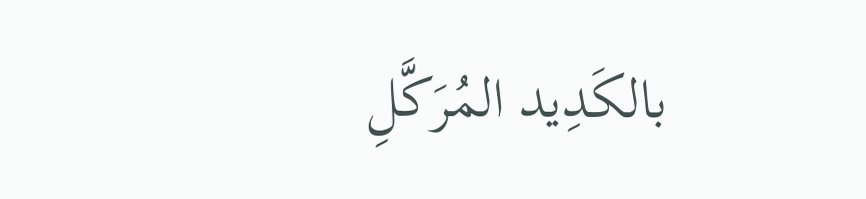بالكَدِيد المُرَكَّلِ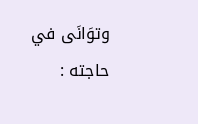وتوَانَى في حاجته :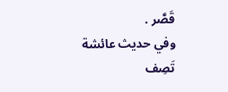قَصَّر .
وفي حديث عائشة تَصِف